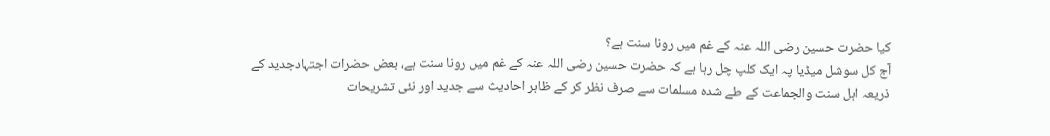کیا حضرت حسین رضی اللہ عنہ کے غم میں رونا سنت ہے؟
آج کل سوشل میڈیا پہ ایک کلپ چل رہا ہے کہ حضرت حسین رضی اللہ عنہ کے غم میں رونا سنت ہے، بعض حضرات اجتہادجدید کے ذریعہ اہل سنت والجماعت کے طے شدہ مسلمات سے صرف نظر کر کے ظاہر احادیث سے جدید اور نئی تشریحات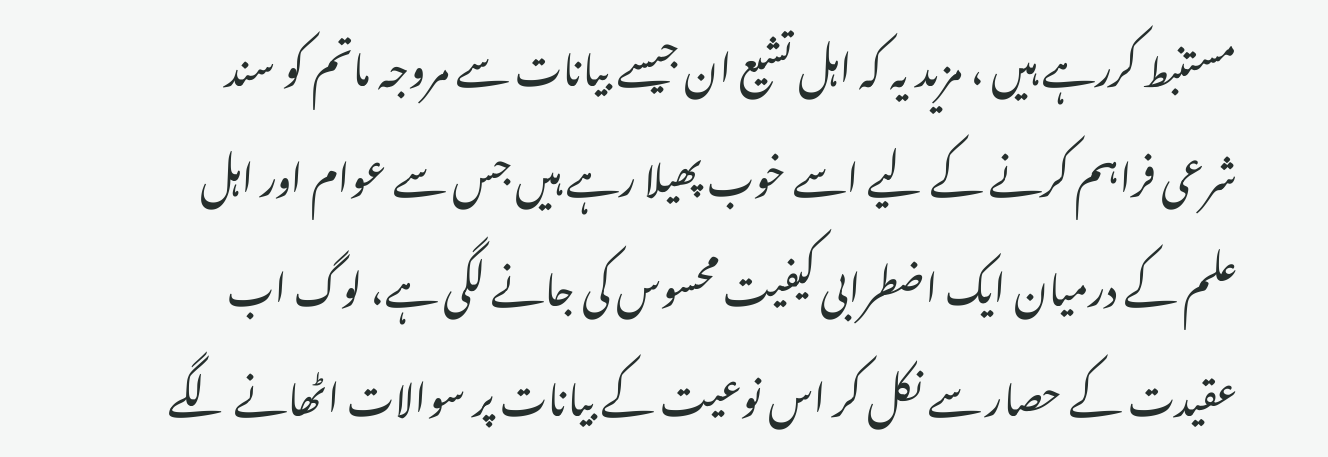مستنبط کررہے ہیں ، مزید یہ کہ اہل تشیع ان جیسے بیانات سے مروجہ ماتم کو سند شرعی فراہم کرنے کے لیے اسے خوب پھیلا رہے ہیں جس سے عوام اور اہل علم کے درمیان ایک اضطرابی کیفیت محسوس کی جانے لگی ہے، لوگ اب عقیدت کے حصار سے نکل کر اس نوعیت کے بیانات پر سوالات اٹھانے لگے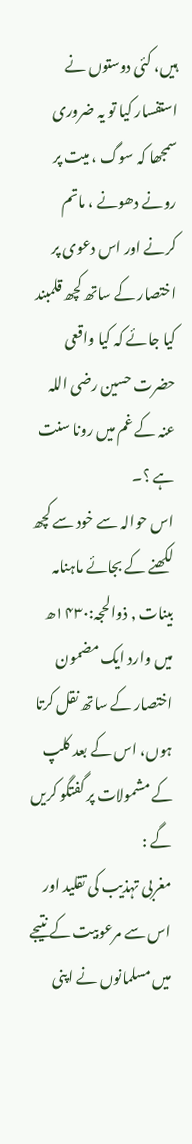ہیں، کئی دوستوں نے استفسار کیا تو یہ ضروری سمجھا کہ سوگ ، میت پر رونے دھونے ، ماتم کرنے اور اس دعوی پر اختصار کے ساتھ کچھ قلمبند کیا جائے کہ کیا واقعی حضرت حسین رضی اللہ عنہ کے غم میں رونا سنت ہے ؟۔
اس حوالہ سے خود سے کچھ لکھنے کے بجائے ماہنامہ بینات , ذوالحجہ:۱۴۳۰ھ میں وارد ایک مضمون اختصار کے ساتھ نقل کرتا ہوں، اس کے بعد کلپ کے مشمولات پر گفتگو کریں گے :
مغربی تہذیب کی تقلید اور اس سے مرعوبیت کے نتیجے میں مسلمانوں نے اپنی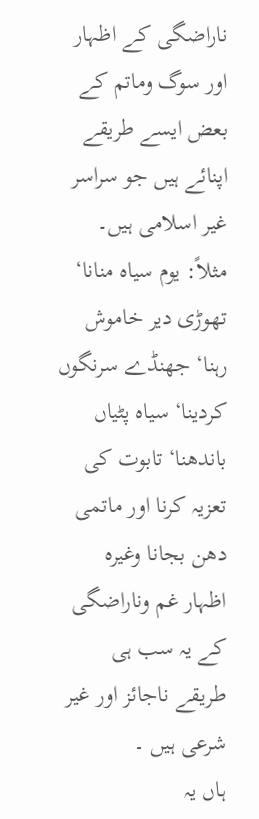ناراضگی کے اظہار اور سوگ وماتم کے بعض ایسے طریقے اپنائے ہیں جو سراسر غیر اسلامی ہیں۔ مثلاً: یوم سیاہ منانا‘ تھوڑی دیر خاموش رہنا‘ جھنڈے سرنگوں کردینا‘ سیاہ پٹیاں باندھنا‘ تابوت کی تعزیہ کرنا اور ماتمی دھن بجانا وغیرہ اظہار غم وناراضگی کے یہ سب ہی طریقے ناجائز اور غیر شرعی ہیں ۔
ہاں یہ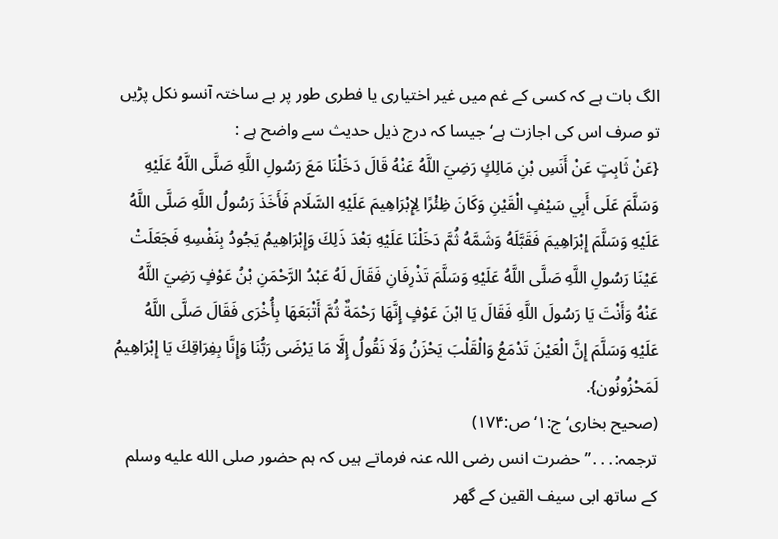الگ بات ہے کہ کسی کے غم میں غیر اختیاری یا فطری طور پر بے ساختہ آنسو نکل پڑیں تو صرف اس کی اجازت ہے‘ جیسا کہ درج ذیل حدیث سے واضح ہے :
{عَنْ ثَابِتٍ عَنْ أَنَسِ بْنِ مَالِكٍ رَضِيَ اللَّهُ عَنْهُ قَالَ دَخَلْنَا مَعَ رَسُولِ اللَّهِ صَلَّى اللَّهُ عَلَيْهِ وَسَلَّمَ عَلَى أَبِي سَيْفٍ الْقَيْنِ وَكَانَ ظِئْرًا لِإِبْرَاهِيمَ عَلَيْهِ السَّلَام فَأَخَذَ رَسُولُ اللَّهِ صَلَّى اللَّهُ عَلَيْهِ وَسَلَّمَ إِبْرَاهِيمَ فَقَبَّلَهُ وَشَمَّهُ ثُمَّ دَخَلْنَا عَلَيْهِ بَعْدَ ذَلِكَ وَإِبْرَاهِيمُ يَجُودُ بِنَفْسِهِ فَجَعَلَتْ عَيْنَا رَسُولِ اللَّهِ صَلَّى اللَّهُ عَلَيْهِ وَسَلَّمَ تَذْرِفَانِ فَقَالَ لَهُ عَبْدُ الرَّحْمَنِ بْنُ عَوْفٍ رَضِيَ اللَّهُ عَنْهُ وَأَنْتَ يَا رَسُولَ اللَّهِ فَقَالَ يَا ابْنَ عَوْفٍ إِنَّهَا رَحْمَةٌ ثُمَّ أَتْبَعَهَا بِأُخْرَى فَقَالَ صَلَّى اللَّهُ عَلَيْهِ وَسَلَّمَ إِنَّ الْعَيْنَ تَدْمَعُ وَالْقَلْبَ يَحْزَنُ وَلَا نَقُولُ إِلَّا مَا يَرْضَى رَبُّنَا وَإِنَّا بِفِرَاقِكَ يَا إِبْرَاهِيمُ لَمَحْزُونُون}.
(صحیح بخاری‘ ج:۱‘ ص:۱۷۴)
ترجمہ:․․․”حضرت انس رضی اللہ عنہ فرماتے ہیں کہ ہم حضور صلى الله عليه وسلم کے ساتھ ابی سیف القین کے گھر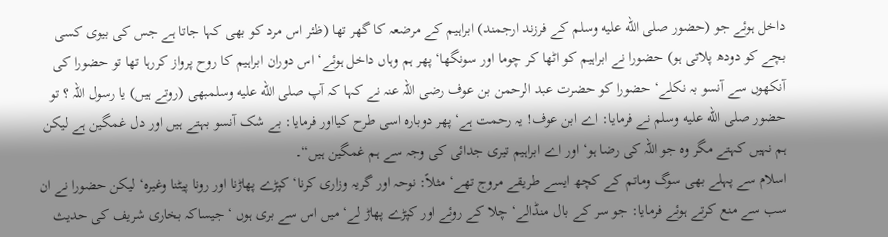داخل ہوئے جو (حضور صلى الله عليه وسلم کے فرزند ارجمند) ابراہیم کے مرضعہ کا گھر تھا (ظئر اس مرد کو بھی کہا جاتا ہے جس کی بیوی کسی بچے کو دودھ پلاتی ہو) حضورا نے ابراہیم کو اٹھا کر چوما اور سونگھا‘ پھر ہم وہاں داخل ہوئے‘ اس دوران ابراہیم کا روح پرواز کررہا تھا تو حضورا کی آنکھوں سے آنسو بہ نکلے‘ حضورا کو حضرت عبد الرحمن بن عوف رضی اللہ عنہ نے کہا کہ آپ صلى الله عليه وسلمبھی (روتے ہیں) یا رسول اللہ ؟ تو حضور صلى الله عليه وسلم نے فرمایا: اے ابن عوف! یہ رحمت ہے‘ پھر دوبارہ اسی طرح کیااور فرمایا: بے شک آنسو بہتے ہیں اور دل غمگین ہے لیکن ہم نہیں کہتے مگر وہ جو اللہ کی رضا ہو‘ اور اے ابراہیم تیری جدائی کی وجہ سے ہم غمگین ہیں“۔
اسلام سے پہلے بھی سوگ وماتم کے کچھ ایسے طریقے مروج تھے‘ مثلاً: نوحہ اور گریہ وزاری کرنا‘ کپڑے پھاڑنا اور رونا پیٹنا وغیرہ‘ لیکن حضورا نے ان سب سے منع کرتے ہوئے فرمایا: جو سر کے بال منڈالے‘ چلا کے روئے اور کپڑے پھاڑ لے‘ میں اس سے بری ہوں ‘ جیساکہ بخاری شریف کی حدیث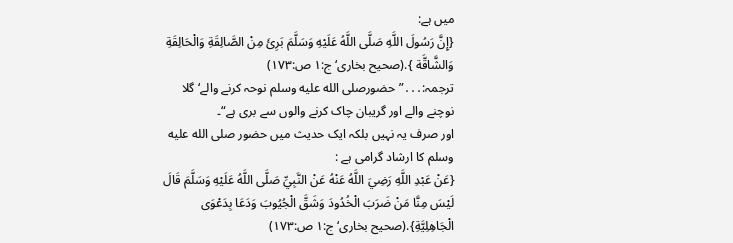میں ہے:
{إِنَّ رَسُولَ اللَّهِ صَلَّى اللَّهُ عَلَيْهِ وَسَلَّمَ بَرِئَ مِنْ الصَّالِقَةِ وَالْحَالِقَةِ وَالشَّاقَّة }.(صحیح بخاری‘ ج:۱ ص:۱۷۳)
ترجمہ:․․․”حضورصلى الله عليه وسلم نوحہ کرنے والے‘ گلا نوچنے والے اور گریبان چاک کرنے والوں سے بری ہے“۔
اور صرف یہ نہیں بلکہ ایک حدیث میں حضور صلى الله عليه وسلم کا ارشاد گرامی ہے :
{عَنْ عَبْدِ اللَّهِ رَضِيَ اللَّهُ عَنْهُ عَنْ النَّبِيِّ صَلَّى اللَّهُ عَلَيْهِ وَسَلَّمَ قَالَ لَيْسَ مِنَّا مَنْ ضَرَبَ الْخُدُودَ وَشَقَّ الْجُيُوبَ وَدَعَا بِدَعْوَى الْجَاهِلِيَّةِ}.(صحیح بخاری‘ ج:۱ ص:۱۷۳)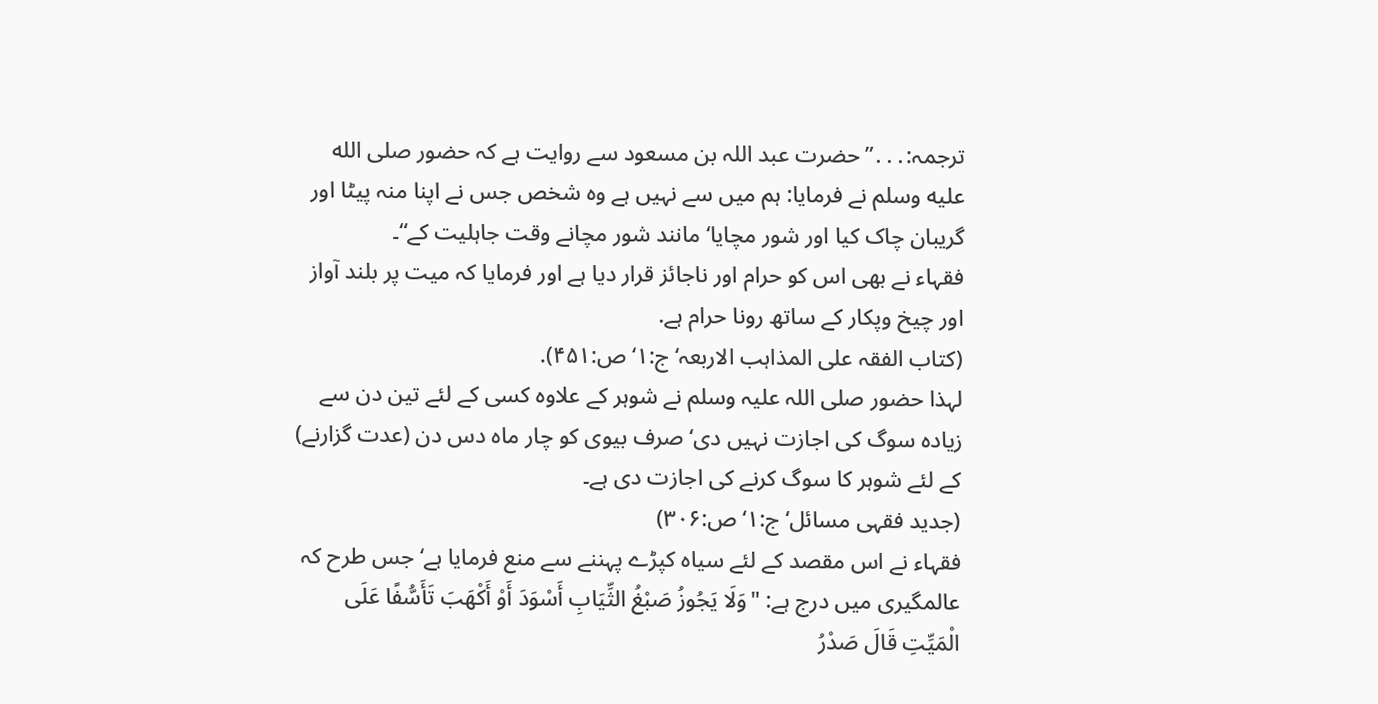ترجمہ:․․․”حضرت عبد اللہ بن مسعود سے روایت ہے کہ حضور صلى الله عليه وسلم نے فرمایا: ہم میں سے نہیں ہے وہ شخص جس نے اپنا منہ پیٹا اور گریبان چاک کیا اور شور مچایا‘ مانند شور مچانے وقت جاہلیت کے“۔
فقہاء نے بھی اس کو حرام اور ناجائز قرار دیا ہے اور فرمایا کہ میت پر بلند آواز اور چیخ وپکار کے ساتھ رونا حرام ہے.
(کتاب الفقہ علی المذاہب الاربعہ‘ ج:۱‘ ص:۴۵۱).
لہذا حضور صلی اللہ علیہ وسلم نے شوہر کے علاوہ کسی کے لئے تین دن سے زیادہ سوگ کی اجازت نہیں دی‘ صرف بیوی کو چار ماہ دس دن (عدت گزارنے) کے لئے شوہر کا سوگ کرنے کی اجازت دی ہے۔
(جدید فقہی مسائل‘ ج:۱‘ص:۳۰۶)
فقہاء نے اس مقصد کے لئے سیاہ کپڑے پہننے سے منع فرمایا ہے‘ جس طرح کہ عالمگیری میں درج ہے: "وَلَا يَجُوزُ صَبْغُ الثِّيَابِ أَسْوَدَ أَوْ أَكْهَبَ تَأَسُّفًا عَلَى الْمَيِّتِ قَالَ صَدْرُ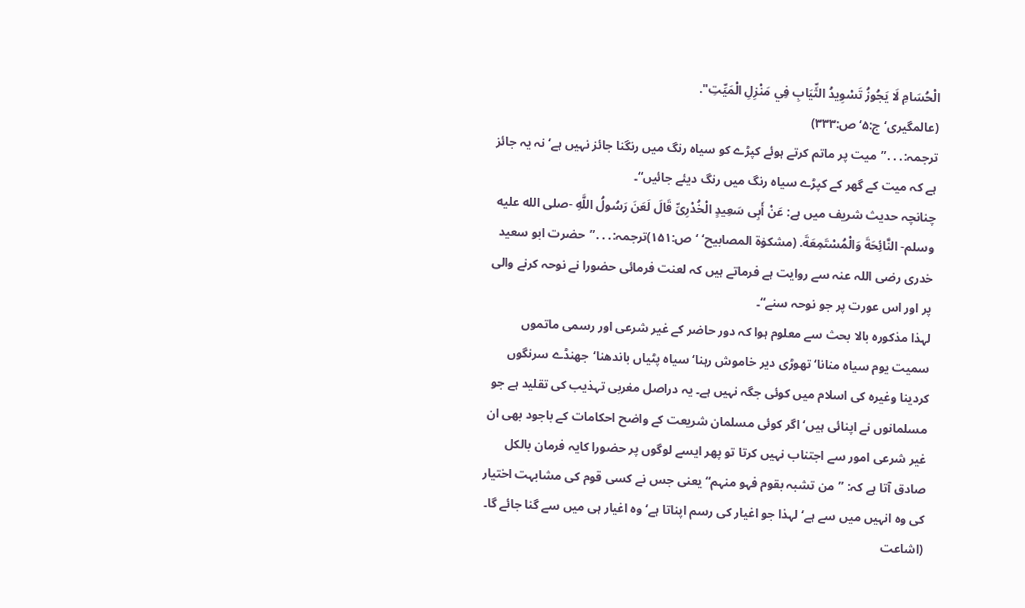الْحُسَامِ لَا يَجُوزُ تَسْوِيدُ الثِّيَابِ فِي مَنْزِلِ الْمَيِّتِ".
(عالمگیری‘ ج:۵‘ص:۳۳۳)
ترجمہ:․․․”میت پر ماتم کرتے ہوئے کپڑے کو سیاہ رنگ میں رنگنا جائز نہیں ہے‘ نہ یہ جائز ہے کہ میت کے گھر کے کپڑے سیاہ رنگ میں رنگ دیئے جائیں“۔
چنانچہ حدیث شریف میں ہے: عَنْ أَبِى سَعِيدٍ الْخُدْرِىِّ قَالَ لَعَنَ رَسُولُ اللَّهِ -صلى الله عليه وسلم- النَّائِحَةَ وَالْمُسْتَمِعَةَ. (مشکوٰة المصابیح‘ ‘ ص:۱۵۱)ترجمہ:․․․”حضرت ابو سعید خدری رضی اللہ عنہ سے روایت ہے فرماتے ہیں کہ لعنت فرمائی حضورا نے نوحہ کرنے والی پر اور اس عورت پر جو نوحہ سنے“۔
لہذا مذکورہ بالا بحث سے معلوم ہوا کہ دور حاضر کے غیر شرعی اور رسمی ماتموں سمیت یوم سیاہ منانا‘ تھوڑی دیر خاموش رہنا‘ سیاہ پٹیاں باندھنا‘جھنڈے سرنگوں کردینا وغیرہ کی اسلام میں کوئی جگہ نہیں ہے۔ یہ دراصل مغربی تہذیب کی تقلید ہے جو مسلمانوں نے اپنائی ہیں‘ اگر کوئی مسلمان شریعت کے واضح احکامات کے باجود بھی ان غیر شرعی امور سے اجتناب نہیں کرتا تو پھر ایسے لوگوں پر حضورا کایہ فرمان بالکل صادق آتا ہے کہ: ”من تشبہ بقوم فہو منہم“ یعنی جس نے کسی قوم کی مشابہت اختیار کی وہ انہیں میں سے ہے‘ لہذا جو اغیار کی رسم اپناتا ہے‘ وہ اغیار ہی میں سے گنا جائے گا۔
(اشاعت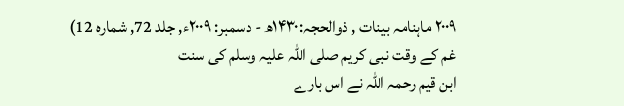۲۰۰۹ ماہنامہ بینات , ذوالحجہ:۱۴۳۰ھ - دسمبر: ۲۰۰۹ء, جلد 72, شمارہ 12)
غم کے وقت نبی کریم صلی اللہ علیہ وسلم کی سنت
ابن قیم رحمہ اللہ نے اس بارے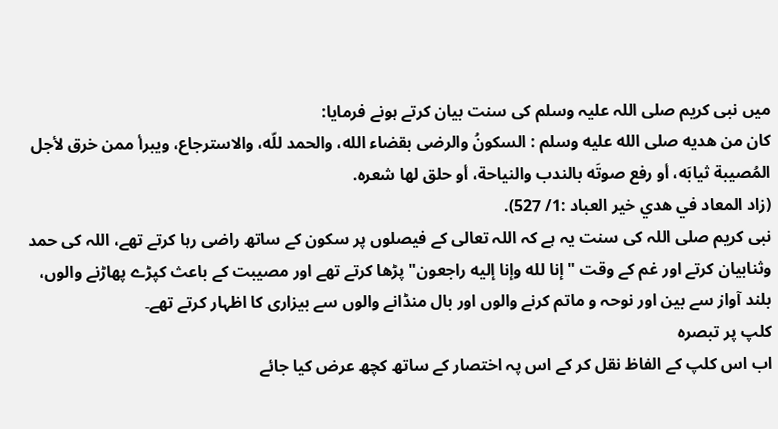میں نبی کریم صلی اللہ علیہ وسلم کی سنت بیان کرتے ہونے فرمایا:
كان من هديه صلى الله عليه وسلم : السكونُ والرضى بقضاء الله، والحمد للّه، والاسترجاع، ويبرأ ممن خرق لأجل المُصيبة ثيابَه، أو رفع صوتَه بالندب والنياحة، أو حلق لها شعره.
(زاد المعاد في هدي خير العباد :1/ 527).
نبی کریم صلی اللہ کی سنت یہ ہے کہ اللہ تعالی کے فیصلوں پر سکون کے ساتھ راضی رہا کرتے تھے، اللہ کی حمد وثنابیان کرتے اور غم کے وقت "إنا لله وإنا إليه راجعون" پڑھا کرتے تھے اور مصیبت کے باعث کپڑے پھاڑنے والوں، بلند آواز سے بین اور نوحہ و ماتم کرنے والوں اور بال منڈانے والوں سے بیزاری کا اظہار کرتے تھے۔
کلپ پر تبصرہ
اب اس کلپ کے الفاظ نقل کر کے اس پہ اختصار کے ساتھ کچھ عرض کیا جائے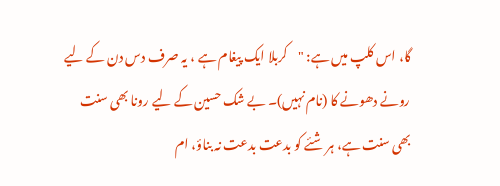گا، اس کلپ میں ہے: "کربلا ایک پیغام ہے ، یہ صرف دس دن کے لیے رونے دھونے کا (نام نہیں)۔ بے شک حسین کے لیے رونا بھی سنت بھی سنت ہے، ہر شئے کو بدعت بدعت نہ بناؤ، ام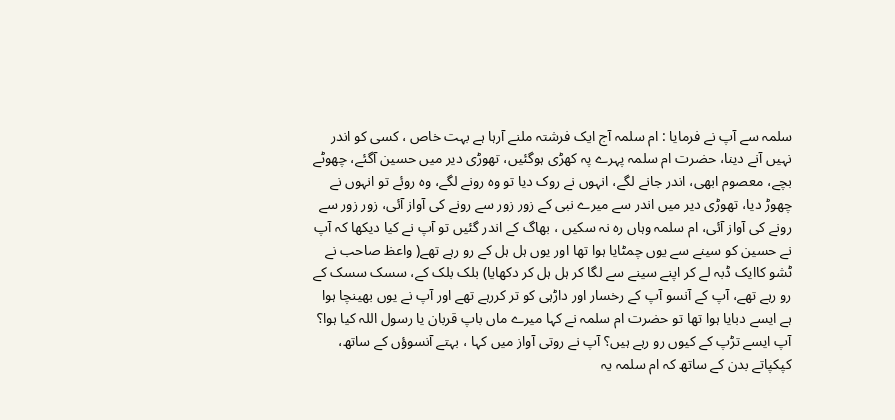سلمہ سے آپ نے فرمایا : ام سلمہ آج ایک فرشتہ ملنے آرہا ہے بہت خاص ، کسی کو اندر نہیں آنے دینا، حضرت ام سلمہ پہرے پہ کھڑی ہوگئیں، تھوڑی دیر میں حسین آگئے، چھوٹے بچے، معصوم ابھی، اندر جانے لگے، انہوں نے روک دیا تو وہ رونے لگے، وہ روئے تو انہوں نے چھوڑ دیا، تھوڑی دیر میں اندر سے میرے نبی کے زور زور سے رونے کی آواز آئی، زور زور سے رونے کی آواز آئی، ام سلمہ وہاں رہ نہ سکیں ، بھاگ کے اندر گئیں تو آپ نے کیا دیکھا کہ آپ نے حسین کو سینے سے یوں چمٹایا ہوا تھا اور یوں ہل ہل کے رو رہے تھے( واعظ صاحب نے ٹشو کاایک ڈبہ لے کر اپنے سینے سے لگا کر ہل ہل کر دکھایا) بلک بلک کے، سسک سسک کے رو رہے تھے، آپ کے آنسو آپ کے رخسار اور داڑہی کو تر کررہے تھے اور آپ نے یوں بھینچا ہوا ہے ایسے دبایا ہوا تھا تو حضرت ام سلمہ نے کہا میرے ماں باپ قربان یا رسول اللہ کیا ہوا؟ آپ ایسے تڑپ کے کیوں رو رہے ہیں؟ آپ نے روتی آواز میں کہا ، بہتے آنسوؤں کے ساتھ، کپکپاتے بدن کے ساتھ کہ ام سلمہ یہ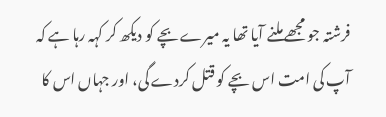فرشتہ جو مجھے ملنے آیا تھا یہ میرے بچے کو دیکھ کر کہہ رہا ہے کہ آپ کی امت اس بچے کو قتل کردے گی، اور جہاں اس کا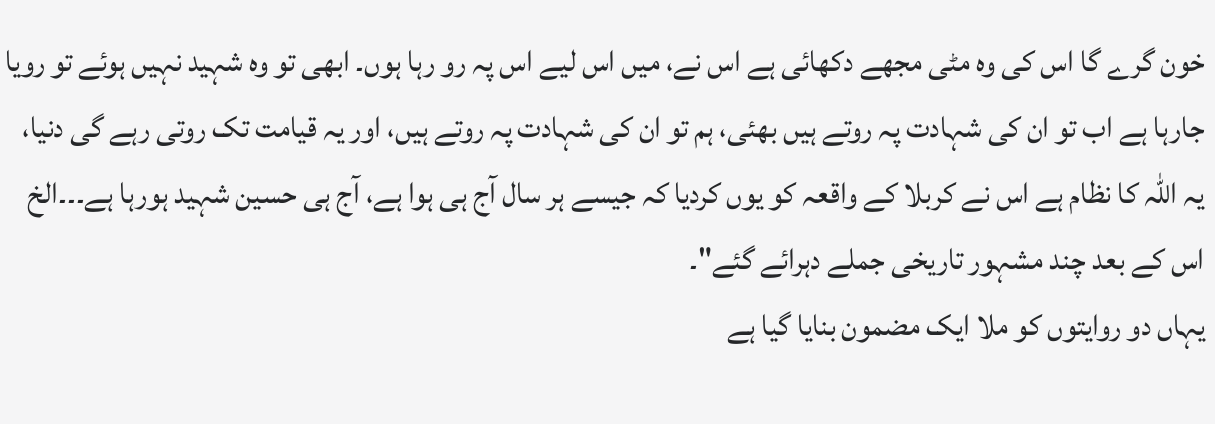خون گرے گا اس کی وہ مٹی مجھے دکھائی ہے اس نے، میں اس لیے اس پہ رو رہا ہوں۔ ابھی تو وہ شہید نہیں ہوئے تو رویا جارہا ہے اب تو ان کی شہادت پہ روتے ہیں بھئی، ہم تو ان کی شہادت پہ روتے ہیں، اور یہ قیامت تک روتی رہے گی دنیا، یہ اللہ کا نظام ہے اس نے کربلا کے واقعہ کو یوں کردیا کہ جیسے ہر سال آج ہی ہوا ہے، آج ہی حسین شہید ہورہا ہے۔۔۔الخ اس کے بعد چند مشہور تاریخی جملے دہرائے گئے"۔
یہاں دو روایتوں کو ملا ایک مضمون بنایا گیا ہے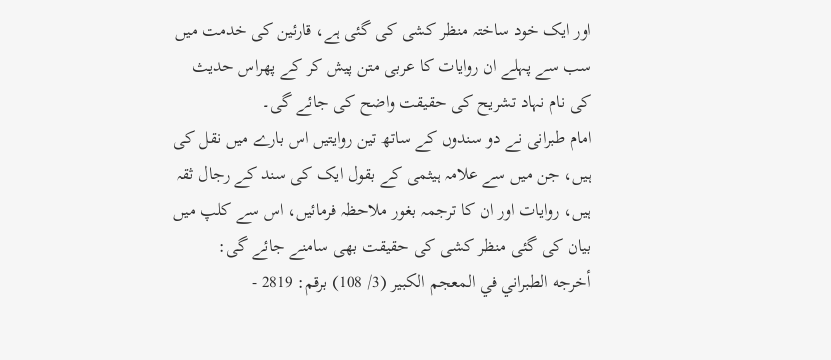اور ایک خود ساختہ منظر کشی کی گئی ہے، قارئین کی خدمت میں سب سے پہلے ان روایات کا عربی متن پیش کر کے پھراس حدیث کی نام نہاد تشریح کی حقیقت واضح کی جائے گی۔
امام طبرانی نے دو سندوں کے ساتھ تین روایتیں اس بارے میں نقل کی ہیں، جن میں سے علامہ ہیثمی کے بقول ایک کی سند کے رجال ثقہ ہیں، روایات اور ان کا ترجمہ بغور ملاحظہ فرمائیں، اس سے کلپ میں بیان کی گئی منظر کشی کی حقیقت بھی سامنے جائے گی:
أخرجه الطبراني في المعجم الكبير (3/ 108) برقم: 2819 -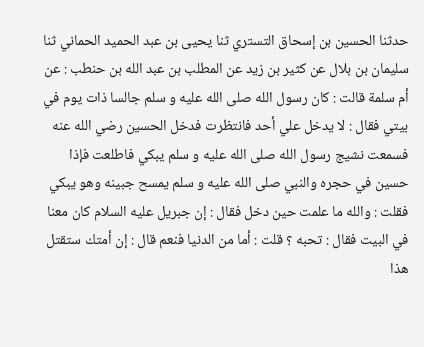حدثنا الحسين بن إسحاق التستري ثنا يحيى بن عبد الحميد الحماني ثنا سليمان بن بلال عن كثير بن زيد عن المطلب بن عبد الله بن حنطب : عن أم سلمة قالت : كان رسول الله صلى الله عليه و سلم جالسا ذات يوم في بيتي فقال : لا يدخل علي أحد فانتظرت فدخل الحسين رضي الله عنه فسمعت نشيج رسول الله صلى الله عليه و سلم يبكي فاطلعت فإذا حسين في حجره والنبي صلى الله عليه و سلم يمسح جبينه وهو يبكي فقلت : والله ما علمت حين دخل فقال : إن جبريل عليه السلام كان معنا في البيت فقال : تحبه ؟ قلت : أما من الدنيا فنعم قال : إن أمتك ستقتل هذا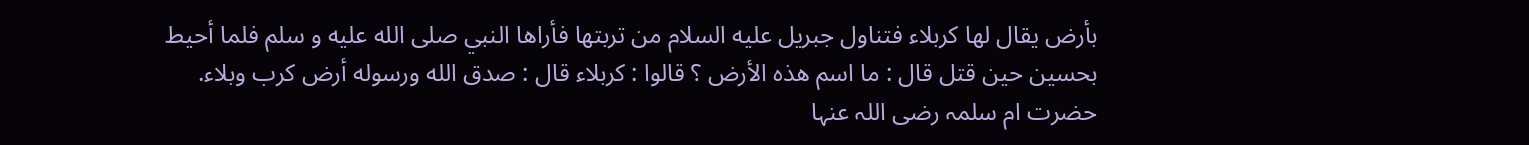بأرض يقال لها كربلاء فتناول جبريل عليه السلام من تربتها فأراها النبي صلى الله عليه و سلم فلما أحيط بحسين حين قتل قال : ما اسم هذه الأرض ؟ قالوا : كربلاء قال : صدق الله ورسوله أرض كرب وبلاء.
حضرت ام سلمہ رضی اللہ عنہا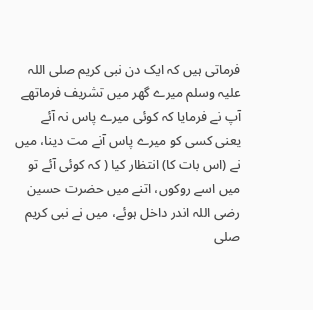فرماتی ہیں کہ ایک دن نبی کریم صلی اللہ علیہ وسلم میرے گھر میں تشریف فرماتھے آپ نے فرمایا کہ کوئی میرے پاس نہ آئے یعنی کسی کو میرے پاس آنے مت دینا، میں نے (اس بات کا) انتظار کیا ( کہ کوئی آئے تو میں اسے روکوں، اتنے میں حضرت حسین رضی اللہ اندر داخل ہوئے، میں نے نبی کریم صلی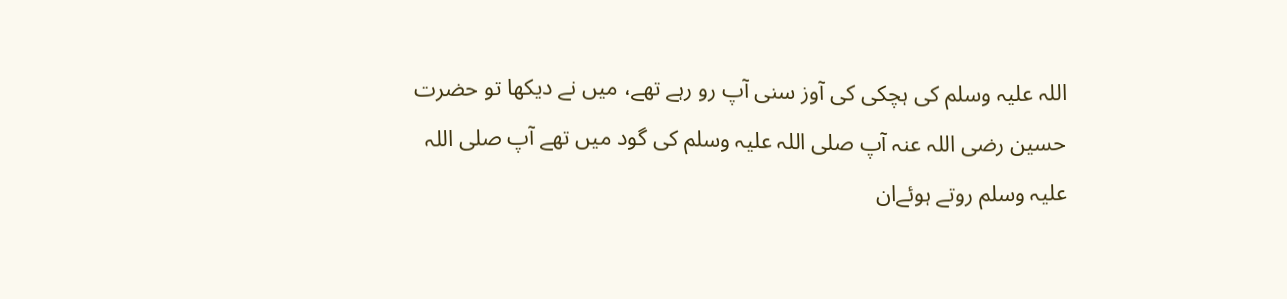اللہ علیہ وسلم کی ہچکی کی آوز سنی آپ رو رہے تھے، میں نے دیکھا تو حضرت حسین رضی اللہ عنہ آپ صلی اللہ علیہ وسلم کی گود میں تھے آپ صلی اللہ علیہ وسلم روتے ہوئےان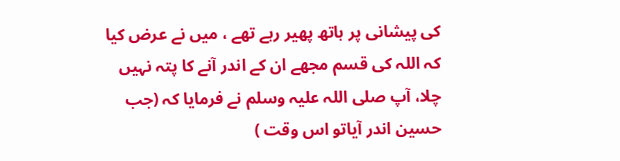کی پیشانی پر ہاتھ پھیر رہے تھے ، میں نے عرض کیا کہ اللہ کی قسم مجھے ان کے اندر آنے کا پتہ نہیں چلا، آپ صلی اللہ علیہ وسلم نے فرمایا کہ (جب حسین اندر آیاتو اس وقت )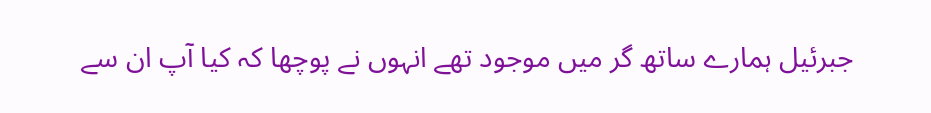جبرئیل ہمارے ساتھ گر میں موجود تھے انہوں نے پوچھا کہ کیا آپ ان سے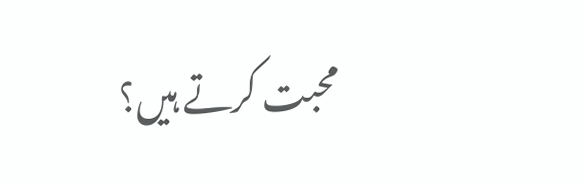محبت کرتے ہیں؟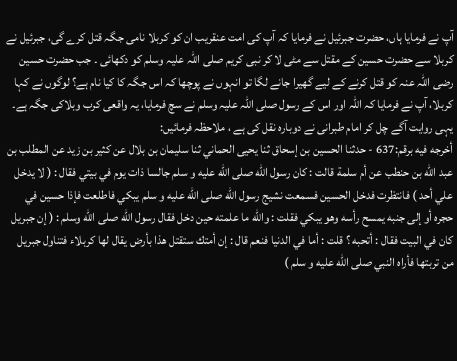آپ نے فرمایا ہاں، حضرت جبرئیل نے فرمایا کہ آپ کی امت عنقریب ان کو کربلا نامی جگہ قتل کرے گی، جبرئیل نے کربلا سے حضرت حسین کے مقتل سے مٹی لا کر نبی کریم صلی اللہ علیہ وسلم کو دکھائی ۔ جب حضرت حسین رضی اللہ عنہ کو قتل کرنے کے لیے گھیرا جانے لگا تو انہوں نے پوچھا کہ اس جگہ کا کیا نام ہے؟ لوگوں نے کہا کربلا، آپ نے فرمایا کہ اللہ اور اس کے رسول صلی اللہ علیہ وسلم نے سچ فرمایا، یہ واقعی کرب وبلاکی جگہ ہے۔
یہی روایت آگے چل کر امام طبرانی نے دوبارہ نقل کی ہے ، ملاحظہ فرمائیں:
أخرجه فيه برقم:637 - حدثنا الحسين بن إسحاق ثنا يحيى الحماني ثنا سليمان بن بلال عن كثير بن زيد عن المطلب بن عبد الله بن حنطب عن أم سلمة قالت : كان رسول الله صلى الله عليه و سلم جالسا ذات يوم في بيتي فقال : ( لا يدخل علي أحد ) فانتظرت فدخل الحسين فسمعت نشيج رسول الله صلى الله عليه و سلم يبكي فاطلعت فإذا حسين في حجره أو إلى جنبه يمسح رأسه وهو يبكي فقلت : والله ما علمته حين دخل فقال رسول الله صلى الله وسلم : ( إن جبريل كان في البيت فقال : أتحبه ؟ قلت : أما في الدنيا فنعم قال : إن أمتك ستقتل هذا بأرض يقال لها كربلاء فتناول جبريل من تربتها فأراه النبي صلى الله عليه و سلم )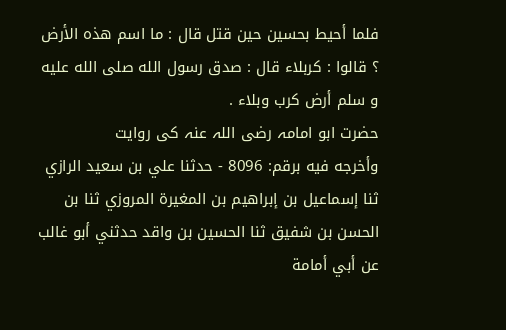فلما أحيط بحسين حين قتل قال : ما اسم هذه الأرض ؟ قالوا : كربلاء قال : صدق رسول الله صلى الله عليه و سلم أرض كرب وبلاء .
حضرت ابو امامہ رضی اللہ عنہ کی روایت
وأخرجه فيه برقم: 8096 - حدثنا علي بن سعيد الرازي ثنا إسماعيل بن إبراهيم بن المغيرة المروزي ثنا بن الحسن بن شفيق ثنا الحسين بن واقد حدثني أبو غالب عن أبي أمامة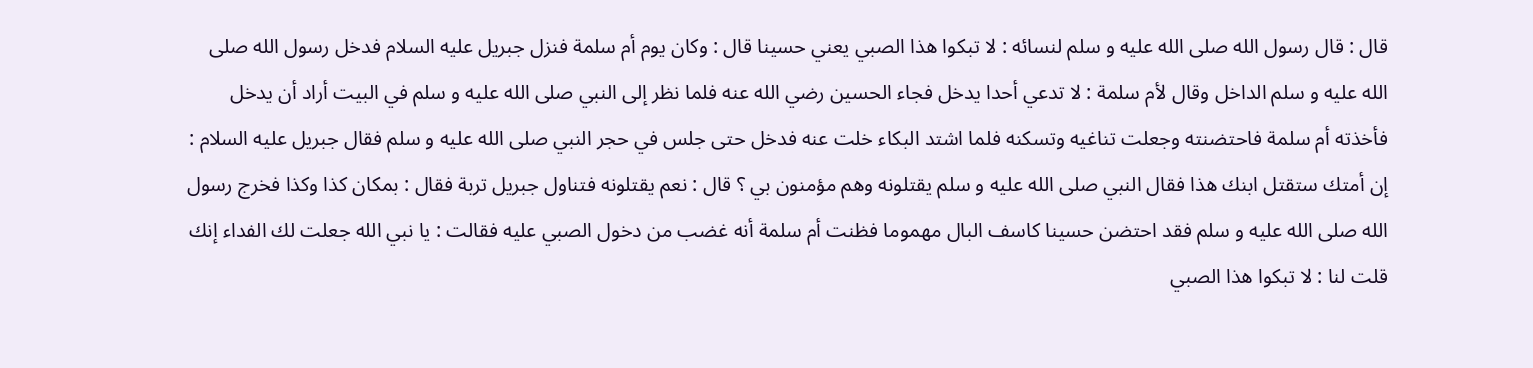قال : قال رسول الله صلى الله عليه و سلم لنسائه : لا تبكوا هذا الصبي يعني حسينا قال : وكان يوم أم سلمة فنزل جبريل عليه السلام فدخل رسول الله صلى الله عليه و سلم الداخل وقال لأم سلمة : لا تدعي أحدا يدخل فجاء الحسين رضي الله عنه فلما نظر إلى النبي صلى الله عليه و سلم في البيت أراد أن يدخل فأخذته أم سلمة فاحتضنته وجعلت تناغيه وتسكنه فلما اشتد البكاء خلت عنه فدخل حتى جلس في حجر النبي صلى الله عليه و سلم فقال جبريل عليه السلام : إن أمتك ستقتل ابنك هذا فقال النبي صلى الله عليه و سلم يقتلونه وهم مؤمنون بي ؟ قال : نعم يقتلونه فتناول جبريل تربة فقال : بمكان كذا وكذا فخرج رسول الله صلى الله عليه و سلم فقد احتضن حسينا كاسف البال مهموما فظنت أم سلمة أنه غضب من دخول الصبي عليه فقالت : يا نبي الله جعلت لك الفداء إنك قلت لنا : لا تبكوا هذا الصبي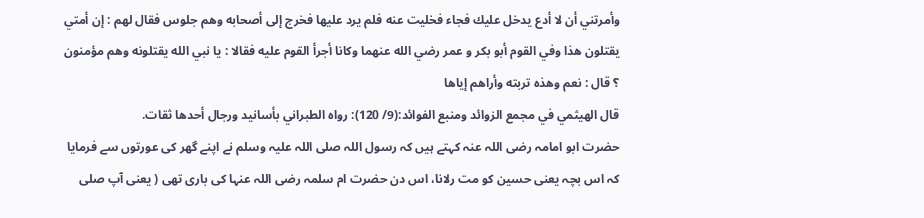وأمرتني أن لا أدع يدخل عليك فجاء فخليت عنه فلم يرد عليها فخرج إلى أصحابه وهم جلوس فقال لهم : إن أمتي يقتلون هذا وفي القوم أبو بكر و عمر رضي الله عنهما وكانا أجرأ القوم عليه فقالا : يا نبي الله يقتلونه وهم مؤمنون ؟ قال : نعم وهذه تربته وأراهم إياها
قال الهيثمي في مجمع الزوائد ومنبع الفوائد:(9/ 120): رواه الطبراني بأسانيد ورجال أحدها ثقات.
حضرت ابو امامہ رضی اللہ عنہ کہتے ہیں کہ رسول اللہ صلی اللہ علیہ وسلم نے اپنے گھر کی عورتوں سے فرمایا کہ اس بچہ یعنی حسین کو مت رلانا، اس دن حضرت ام سلمہ رضی اللہ عنہا کی باری تھی ( یعنی آپ صلی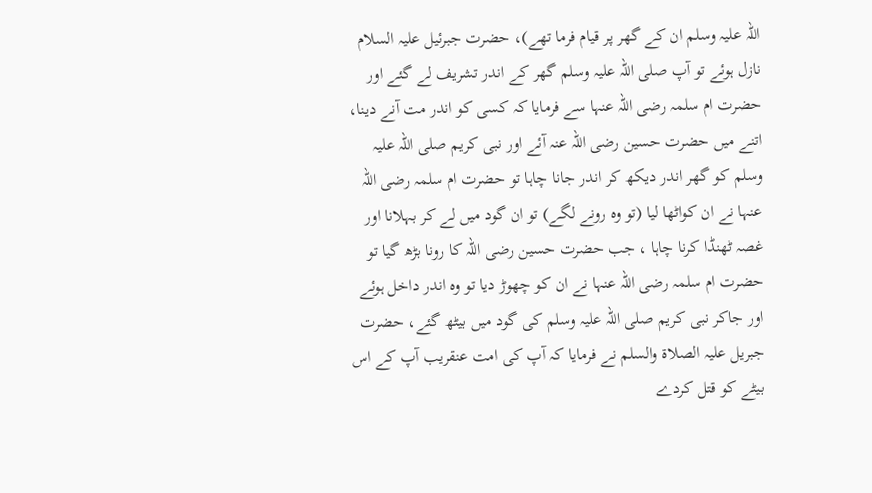اللہ علیہ وسلم ان کے گھر پر قیام فرما تھے)، حضرت جبرئیل علیہ السلام نازل ہوئے تو آپ صلی اللہ علیہ وسلم گھر کے اندر تشریف لے گئے اور حضرت ام سلمہ رضی اللہ عنہا سے فرمایا کہ کسی کو اندر مت آنے دینا، اتنے میں حضرت حسین رضی اللہ عنہ آئے اور نبی کریم صلی اللہ علیہ وسلم کو گھر اندر دیکھ کر اندر جانا چاہا تو حضرت ام سلمہ رضی اللہ عنہا نے ان کواٹھا لیا (تو وہ رونے لگے) تو ان گود میں لے کر بہلانا اور غصہ ٹھنڈا کرنا چاہا ، جب حضرت حسین رضی اللہ کا رونا بڑھ گیا تو حضرت ام سلمہ رضی اللہ عنہا نے ان کو چھوڑ دیا تو وہ اندر داخل ہوئے اور جاکر نبی کریم صلی اللہ علیہ وسلم کی گود میں بیٹھ گئے، حضرت جبریل علیہ الصلاۃ والسلم نے فرمایا کہ آپ کی امت عنقریب آپ کے اس بیٹے کو قتل کردے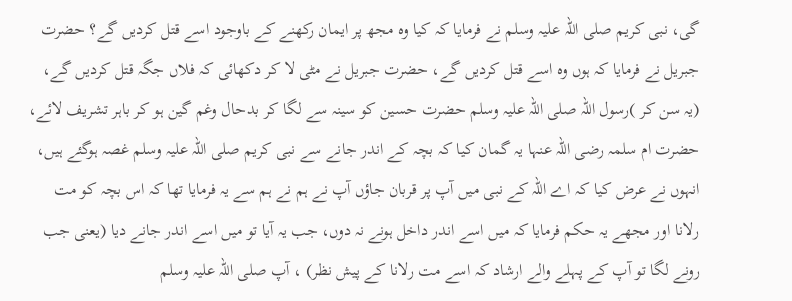گی، نبی کریم صلی اللہ علیہ وسلم نے فرمایا کہ کیا وہ مجھ پر ایمان رکھنے کے باوجود اسے قتل کردیں گے؟ حضرت جبریل نے فرمایا کہ ہوں وہ اسے قتل کردیں گے، حضرت جبریل نے مٹی لا کر دکھائی کہ فلاں جگہ قتل کردیں گے، (یہ سن کر )رسول اللہ صلی اللہ علیہ وسلم حضرت حسین کو سینہ سے لگا کر بدحال وغم گین ہو کر باہر تشریف لائے، حضرت ام سلمہ رضی اللہ عنہا یہ گمان کیا کہ بچہ کے اندر جانے سے نبی کریم صلی اللہ علیہ وسلم غصہ ہوگئے ہیں، انہوں نے عرض کیا کہ اے اللہ کے نبی میں آپ پر قربان جاؤں آپ نے ہم نے ہم سے یہ فرمایا تھا کہ اس بچہ کو مت رلانا اور مجھے یہ حکم فرمایا کہ میں اسے اندر داخل ہونے نہ دوں، جب یہ آیا تو میں اسے اندر جانے دیا (یعنی جب رونے لگا تو آپ کے پہلے والے ارشاد کہ اسے مت رلانا کے پیش نظر) ، آپ صلی اللہ علیہ وسلم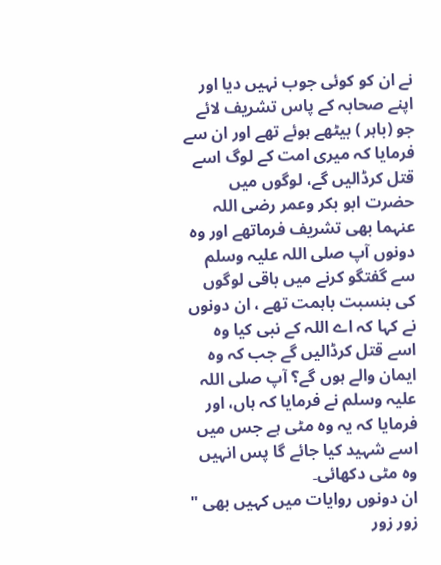نے ان کو کوئی جوب نہیں دیا اور اپنے صحابہ کے پاس تشریف لائے جو (باہر ) بیٹھے ہوئے تھے اور ان سے فرمایا کہ میری امت کے لوگ اسے قتل کرڈالیں گے، لوگوں میں حضرت ابو بکر وعمر رضی اللہ عنہما بھی تشریف فرماتھے اور وہ دونوں آپ صلی اللہ علیہ وسلم سے گفتگو کرنے میں باقی لوگوں کی بنسبت باہمت تھے ، ان دونوں نے کہا کہ اے اللہ کے نبی کیا وہ اسے قتل کرڈالیں گے جب کہ وہ ایمان والے ہوں گے؟ آپ صلی اللہ علیہ وسلم نے فرمایا کہ ہاں، اور فرمایا کہ یہ وہ مٹی ہے جس میں اسے شہید کیا جائے گا پس انہیں وہ مٹی دکھائی۔
ان دونوں روایات میں کہیں بھی " زور زور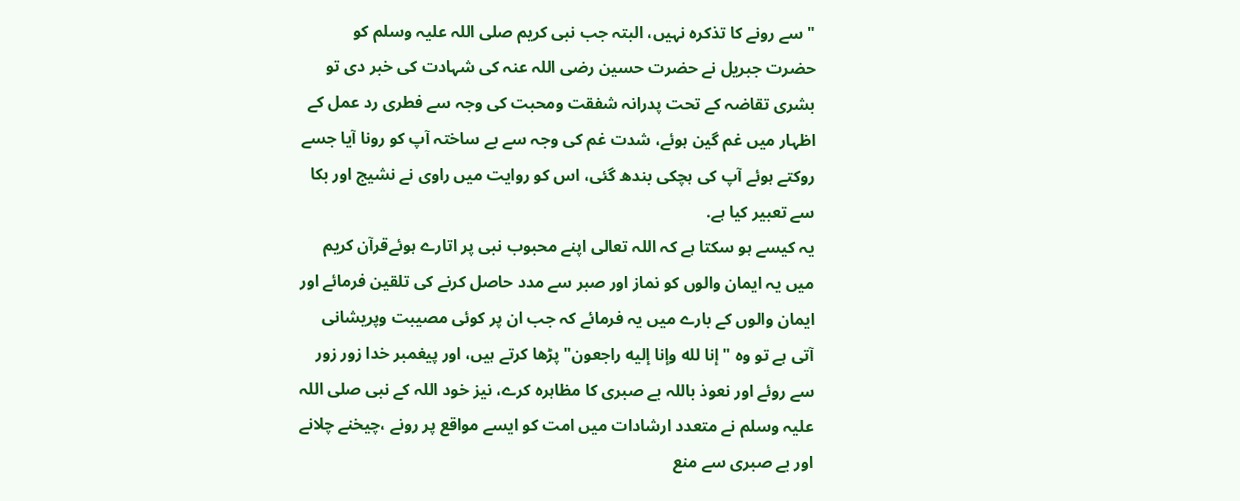" سے رونے کا تذکرہ نہیں، البتہ جب نبی کریم صلی اللہ علیہ وسلم کو حضرت جبریل نے حضرت حسین رضی اللہ عنہ کی شہادت کی خبر دی تو بشری تقاضہ کے تحت پدرانہ شفقت ومحبت کی وجہ سے فطری رد عمل کے اظہار میں غم گین ہوئے، شدت غم کی وجہ سے بے ساختہ آپ کو رونا آیا جسے روکتے ہوئے آپ کی ہچکی بندھ گئی، اس کو روایت میں راوی نے نشیج اور بکا سے تعبیر کیا ہے.
یہ کیسے ہو سکتا ہے کہ اللہ تعالی اپنے محبوب نبی پر اتارے ہوئےقرآن کریم میں یہ ایمان والوں کو نماز اور صبر سے مدد حاصل کرنے کی تلقین فرمائے اور ایمان والوں کے بارے میں یہ فرمائے کہ جب ان پر کوئی مصیبت وپریشانی آتی ہے تو وہ "إنا لله وإنا إليه راجعون" پڑھا کرتے ہیں، اور پیغمبر خدا زور زور سے روئے اور نعوذ باللہ بے صبری کا مظاہرہ کرے، نیز خود اللہ کے نبی صلی اللہ علیہ وسلم نے متعدد ارشادات میں امت کو ایسے مواقع پر رونے ،چیخنے چلانے اور بے صبری سے منع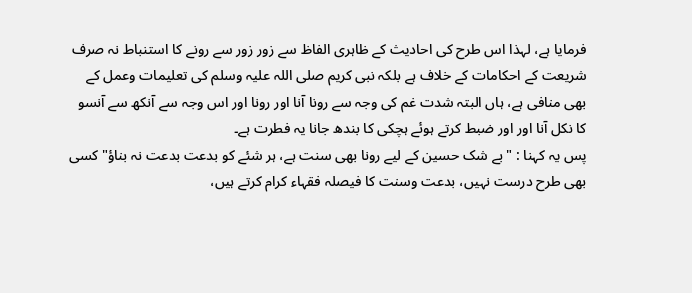فرمایا ہے، لہذا اس طرح کی احادیث کے ظاہری الفاظ سے زور زور سے رونے کا استنباط نہ صرف شریعت کے احکامات کے خلاف ہے بلکہ نبی کریم صلی اللہ علیہ وسلم کی تعلیمات وعمل کے بھی منافی ہے، ہاں البتہ شدت غم کی وجہ سے رونا آنا اور رونا اور اس وجہ سے آنکھ سے آنسو کا نکل آنا اور اور ضبط کرتے ہوئے ہچکی کا بندھ جانا یہ فطرت ہے۔
پس یہ کہنا : "بے شک حسین کے لیے رونا بھی سنت ہے، ہر شئے کو بدعت بدعت نہ بناؤ" کسی بھی طرح درست نہیں، بدعت وسنت کا فیصلہ فقہاء کرام کرتے ہیں،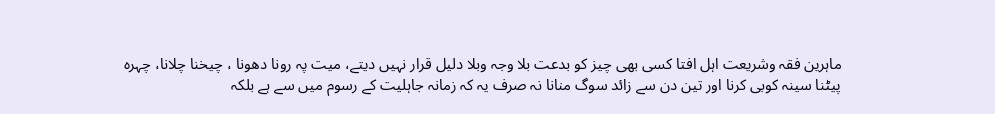ماہرین فقہ وشریعت اہل افتا کسی بھی چیز کو بدعت بلا وجہ وبلا دلیل قرار نہیں دیتے، میت پہ رونا دھونا ، چیخنا چلانا، چہرہ پیٹنا سینہ کوبی کرنا اور تین دن سے زائد سوگ منانا نہ صرف یہ کہ زمانہ جاہلیت کے رسوم میں سے ہے بلکہ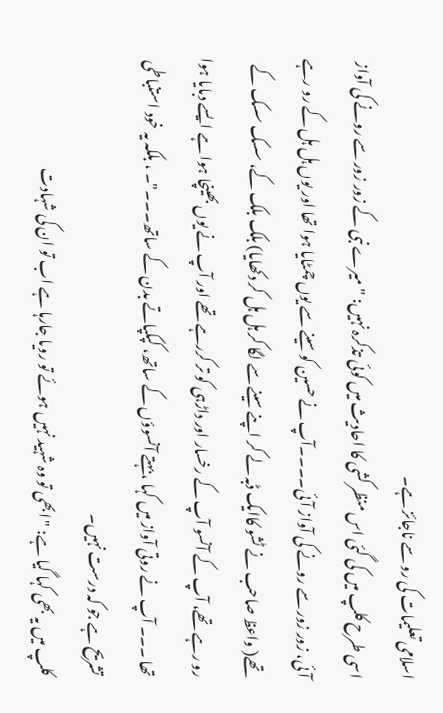اسلامی تعلیمات کی رو سے ناجائز ہے۔
اسی طرح کلپ میں کی گئی اس منظر کشی کا احادیث میں کوئی تذکرہ نہیں: "میرے نبی کے زور زور سے رونے کی آواز آئی، زور زور سے رونے کی آواز آئی۔۔۔۔آپ نے حسین کو سینے سے یوں چمٹایا ہوا تھا اور یوں ہل ہل کے رو رہے تھے( واعظ صاحب نے ٹشو کاایک ڈبہ لے کر اپنے سینے سے لگا کر ہل ہل کر دکھایا) بلک بلک کے، سسک سسک کے رو رہے تھے، آپ کے آنسو آپ کے رخسار اور داڑہی کو تر کررہے تھے اور آپ نے یوں بھینچا ہوا ہے ایسے دبایا ہوا تھا ۔۔۔ آپ نے روتی آواز میں کہا ، بہتے آنسوؤں کے ساتھ، کپکپاتے بدن کے ساتھ۔۔۔"۔ ، بلکہ یہ خود استنباطی تشریح ہے جو کہ درست نہیں۔
کلپ میں یہ بھی کہا گیا ہے: "ابھی تو وہ شہید نہیں ہوئے تو رویا جارہا ہے اب تو ان کی شہادت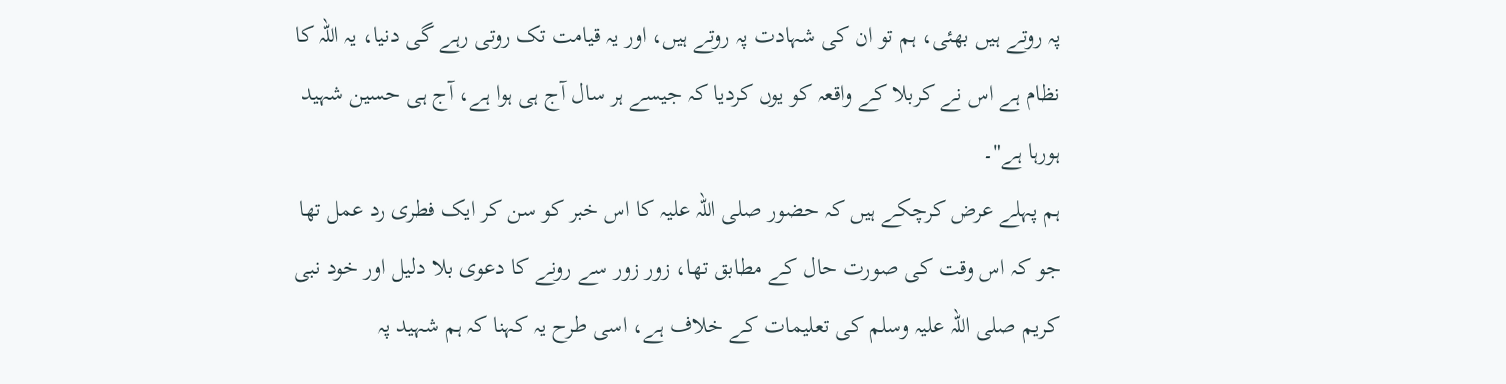پہ روتے ہیں بھئی، ہم تو ان کی شہادت پہ روتے ہیں، اور یہ قیامت تک روتی رہے گی دنیا، یہ اللہ کا نظام ہے اس نے کربلا کے واقعہ کو یوں کردیا کہ جیسے ہر سال آج ہی ہوا ہے، آج ہی حسین شہید ہورہا ہے"۔
ہم پہلے عرض کرچکے ہیں کہ حضور صلی اللہ علیہ کا اس خبر کو سن کر ایک فطری رد عمل تھا جو کہ اس وقت کی صورت حال کے مطابق تھا، زور زور سے رونے کا دعوی بلا دلیل اور خود نبی کریم صلی اللہ علیہ وسلم کی تعلیمات کے خلاف ہے، اسی طرح یہ کہنا کہ ہم شہید پہ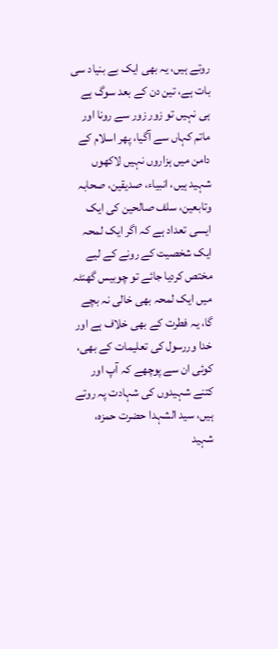روتے ہیں، یہ بھی ایک بے بنیاد سی بات ہے، تین دن کے بعد سوگ ہے ہی نہیں تو زور زور سے رونا اور ماتم کہاں سے آگیا، پھر اسلام کے دامن میں ہزاروں نہیں لاکھوں شہید ہیں، انبیاء، صدیقین، صحابہ وتابعین، سلف صالحین کی ایک ایسی تعداد ہے کہ اگر ایک لمحہ ایک شخصیت کے رونے کے لیے مختص کردیا جائے تو چوبیس گھنٹہ میں ایک لمحہ بھی خالی نہ بچے گا، یہ فطرت کے بھی خلاف ہے اور خدا وررسول کی تعلیمات کے بھی، کوئی ان سے پوچھے کہ آپ اور کتنے شہیدوں کی شہادت پہ روتے ہیں، سید الشہدا حضرت حمزہ، شہید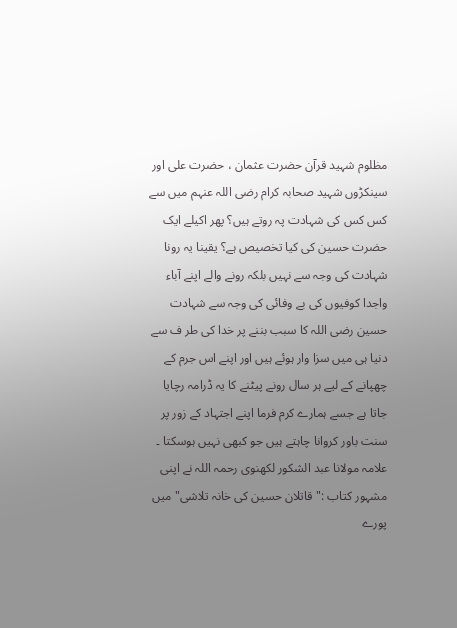مظلوم شہید قرآن حضرت عثمان ، حضرت علی اور سینکڑوں شہید صحابہ کرام رضی اللہ عنہم میں سے کس کس کی شہادت پہ روتے ہیں؟ پھر اکیلے ایک حضرت حسین کی کیا تخصیص ہے؟ یقینا یہ رونا شہادت کی وجہ سے نہیں بلکہ رونے والے اپنے آباء واجدا کوفیوں کی بے وفائی کی وجہ سے شہادت حسین رضی اللہ کا سبب بننے پر خدا کی طر ف سے دنیا ہی میں سزا وار ہوئے ہیں اور اپنے اس جرم کے چھپانے کے لیے ہر سال رونے پیٹنے کا یہ ڈرامہ رچایا جاتا ہے جسے ہمارے کرم فرما اپنے اجتہاد کے زور پر سنت باور کروانا چاہتے ہیں جو کبھی نہیں ہوسکتا ۔
علامہ مولانا عبد الشکور لکھنوی رحمہ اللہ نے اپنی مشہور کتاب :"قاتلان حسین کی خانہ تلاشی" میں پورے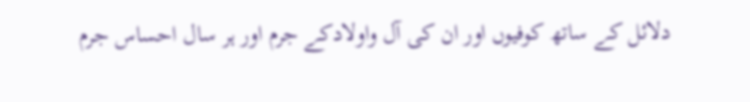دلائل کے ساتھ کوفیوں اور ان کی آل واولادکے جرم اور ہر سال احساس جرم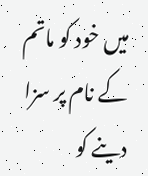میں خود کو ماتم کے نام پر سزا دینے کو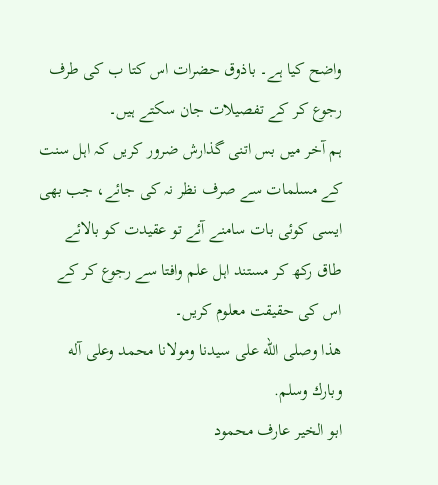واضح کیا ہے۔ باذوق حضرات اس کتا ب کی طرف رجوع کر کے تفصیلات جان سکتے ہیں۔
ہم آخر میں بس اتنی گذارش ضرور کریں کہ اہل سنت کے مسلمات سے صرف نظر نہ کی جائے، جب بھی ایسی کوئی بات سامنے آئے تو عقیدت کو بالائے طاق رکھ کر مستند اہل علم وافتا سے رجوع کر کے اس کی حقیقت معلوم کریں۔
هذا وصلى الله على سيدنا ومولانا محمد وعلى آله وبارك وسلم.
ابو الخیر عارف محمود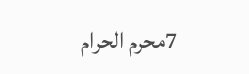7محرم الحرام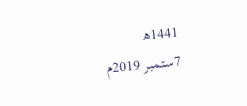1441ھ
7ستمبر 2019م